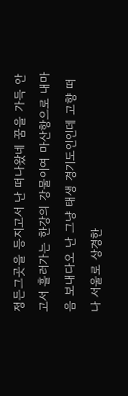정든그곳을 등지고서 난 떠나왔네 꿈을 가득 안고서 흘러가는 한강의 강물이여 마산항으로 내마음 보내다오 난 그냥 태생 경기도인인데 고향 떠나 서울로 상경한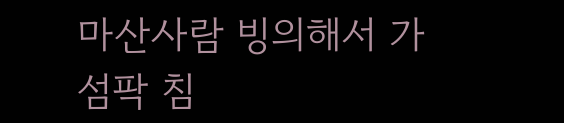마산사람 빙의해서 가섬팍 침